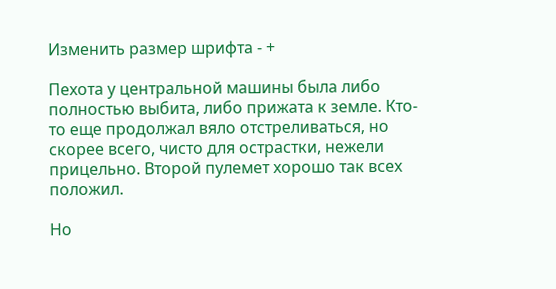Изменить размер шрифта - +

Пехота у центральной машины была либо полностью выбита, либо прижата к земле. Кто-то еще продолжал вяло отстреливаться, но скорее всего, чисто для острастки, нежели прицельно. Второй пулемет хорошо так всех положил.

Но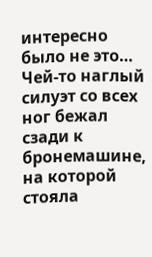интересно было не это… Чей-то наглый силуэт со всех ног бежал сзади к бронемашине, на которой стояла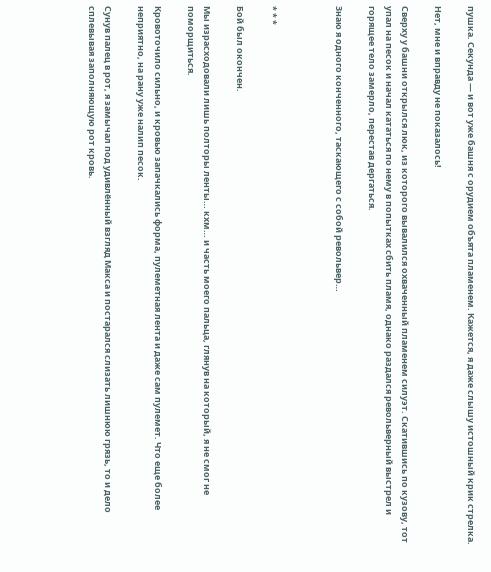пушка. Секунда — и вот уже башня с орудием объята пламенем. Кажется, я даже слышу истошный крик стрелка.

Нет, мне и вправду не показалось!

Сверху у башни открылся люк, из которого вывалился охваченный пламенем силуэт. Скатившись по кузову, тот упал на песок и начал кататься по нему в попытках сбить пламя, однако раздался револьверный выстрел и горящее тело замерло, перестав дергаться.

Знаю я одного конченного, таскающего с собой револьвер…



* * *

Бой был окончен.

Мы израсходовали лишь полторы ленты… кхм… и часть моего пальца, глянув на который, я не смог не поморщиться.

Кровоточило сильно, и кровью запачкались форма, пулеметная лента и даже сам пулемет. Что еще более неприятно, на рану уже налип песок.

Сунув палец в рот, я замычал под удивлённый взгляд Макса и постарался слизать лишнюю грязь, то и дело сплевывая заполняющую рот кровь.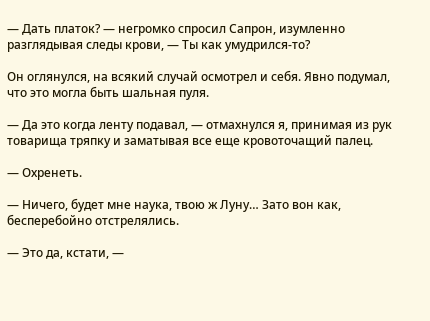— Дать платок? — негромко спросил Сапрон, изумленно разглядывая следы крови, — Ты как умудрился-то?

Он оглянулся, на всякий случай осмотрел и себя. Явно подумал, что это могла быть шальная пуля.

— Да это когда ленту подавал, — отмахнулся я, принимая из рук товарища тряпку и заматывая все еще кровоточащий палец.

— Охренеть.

— Ничего, будет мне наука, твою ж Луну… Зато вон как, бесперебойно отстрелялись.

— Это да, кстати, —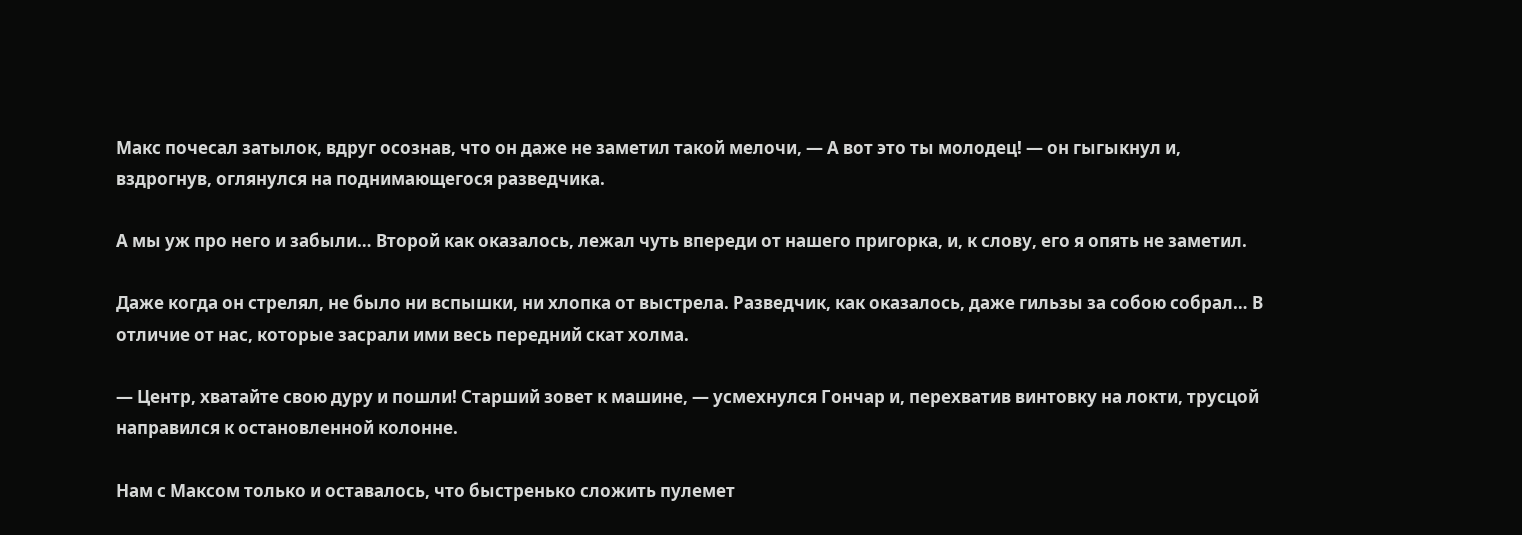Макс почесал затылок, вдруг осознав, что он даже не заметил такой мелочи, — А вот это ты молодец! — он гыгыкнул и, вздрогнув, оглянулся на поднимающегося разведчика.

А мы уж про него и забыли… Второй как оказалось, лежал чуть впереди от нашего пригорка, и, к слову, его я опять не заметил.

Даже когда он стрелял, не было ни вспышки, ни хлопка от выстрела. Разведчик, как оказалось, даже гильзы за собою собрал… В отличие от нас, которые засрали ими весь передний скат холма.

— Центр, хватайте свою дуру и пошли! Старший зовет к машине, — усмехнулся Гончар и, перехватив винтовку на локти, трусцой направился к остановленной колонне.

Нам с Максом только и оставалось, что быстренько сложить пулемет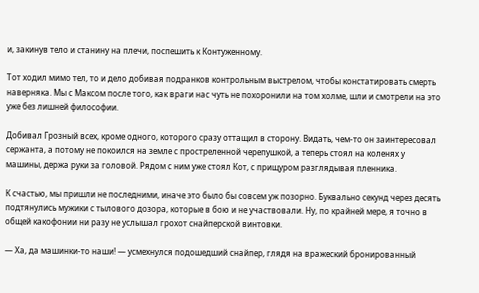и, закинув тело и станину на плечи, поспешить к Контуженному.

Тот ходил мимо тел, то и дело добивая подранков контрольным выстрелом, чтобы констатировать смерть наверняка. Мы с Максом после того, как враги нас чуть не похоронили на том холме, шли и смотрели на это уже без лишней философии.

Добивал Грозный всех, кроме одного, которого сразу оттащил в сторону. Видать, чем-то он заинтересовал сержанта, а потому не покоился на земле с простреленной черепушкой, а теперь стоял на коленях у машины, держа руки за головой. Рядом с ним уже стоял Кот, с прищуром разглядывая пленника.

К счастью, мы пришли не последними, иначе это было бы совсем уж позорно. Буквально секунд через десять подтянулись мужики с тылового дозора, которые в бою и не участвовали. Ну, по крайней мере, я точно в общей какофонии ни разу не услышал грохот снайперской винтовки.

— Ха, да машинки-то наши! — усмехнулся подошедший снайпер, глядя на вражеский бронированный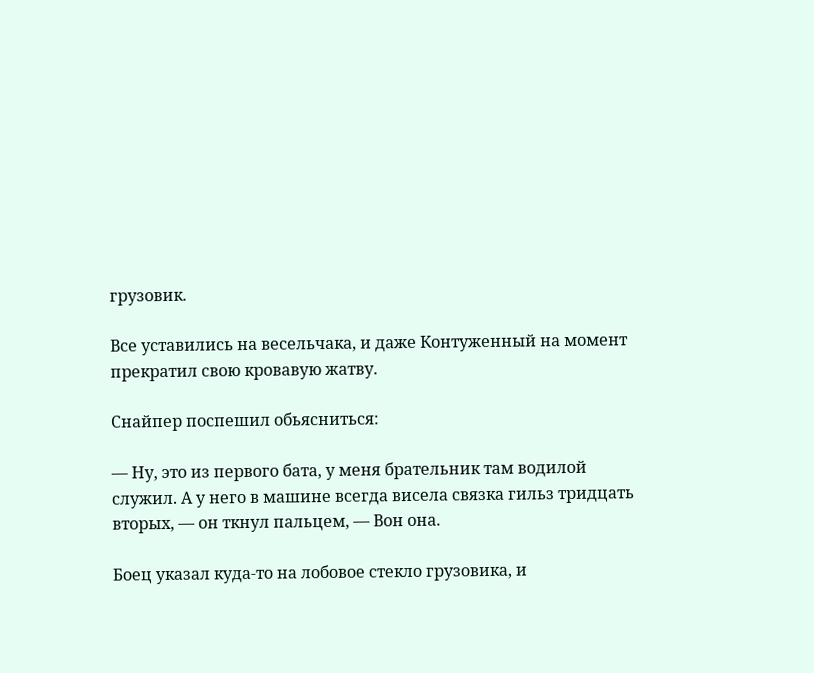грузовик.

Все уставились на весельчака, и даже Контуженный на момент прекратил свою кровавую жатву.

Снайпер поспешил обьясниться:

— Ну, это из первого бата, у меня брательник там водилой служил. А у него в машине всегда висела связка гильз тридцать вторых, — он ткнул пальцем, — Вон она.

Боец указал куда-то на лобовое стекло грузовика, и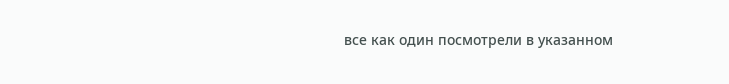все как один посмотрели в указанном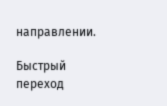направлении.

Быстрый переход